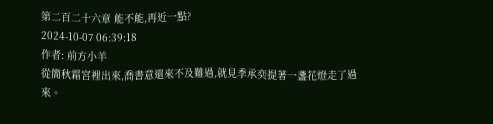第二百二十六章 能不能,再近一點?
2024-10-07 06:39:18
作者: 前方小羊
從簡秋霜宮裡出來,喬書意還來不及難過,就見季承奕提著一盞花燈走了過來。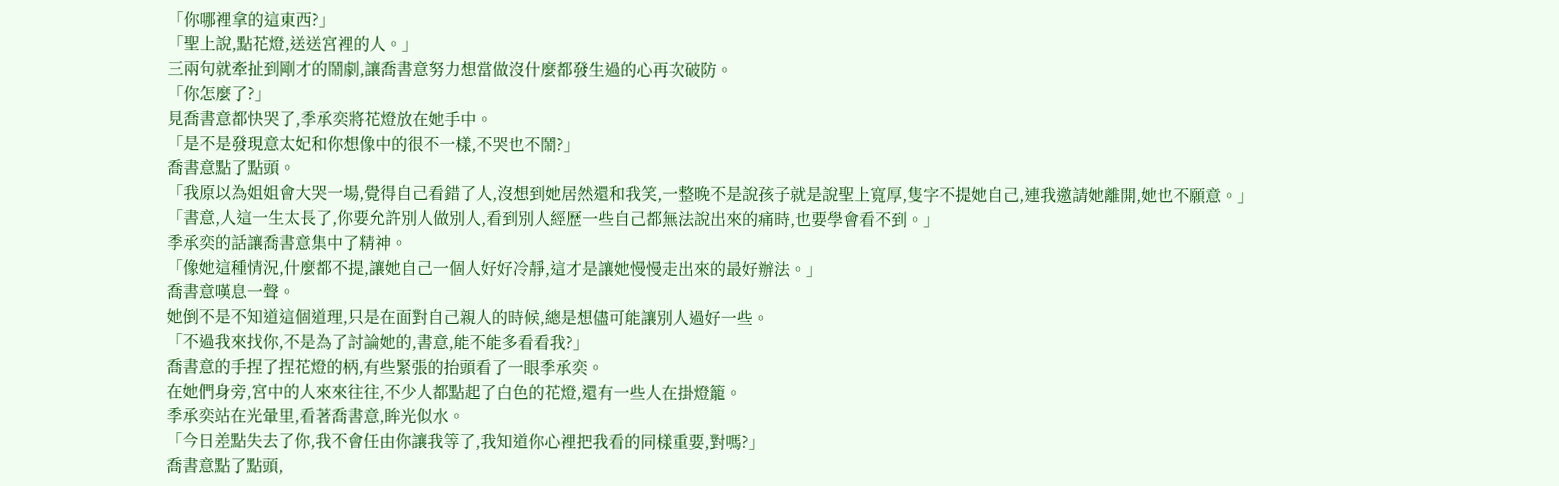「你哪裡拿的這東西?」
「聖上說,點花燈,送送宮裡的人。」
三兩句就牽扯到剛才的鬧劇,讓喬書意努力想當做沒什麼都發生過的心再次破防。
「你怎麼了?」
見喬書意都快哭了,季承奕將花燈放在她手中。
「是不是發現意太妃和你想像中的很不一樣,不哭也不鬧?」
喬書意點了點頭。
「我原以為姐姐會大哭一場,覺得自己看錯了人,沒想到她居然還和我笑,一整晚不是說孩子就是說聖上寬厚,隻字不提她自己,連我邀請她離開,她也不願意。」
「書意,人這一生太長了,你要允許別人做別人,看到別人經歷一些自己都無法說出來的痛時,也要學會看不到。」
季承奕的話讓喬書意集中了精神。
「像她這種情況,什麼都不提,讓她自己一個人好好冷靜,這才是讓她慢慢走出來的最好辦法。」
喬書意嘆息一聲。
她倒不是不知道這個道理,只是在面對自己親人的時候,總是想儘可能讓別人過好一些。
「不過我來找你,不是為了討論她的,書意,能不能多看看我?」
喬書意的手捏了捏花燈的柄,有些緊張的抬頭看了一眼季承奕。
在她們身旁,宮中的人來來往往,不少人都點起了白色的花燈,還有一些人在掛燈籠。
季承奕站在光暈里,看著喬書意,眸光似水。
「今日差點失去了你,我不會任由你讓我等了,我知道你心裡把我看的同樣重要,對嗎?」
喬書意點了點頭,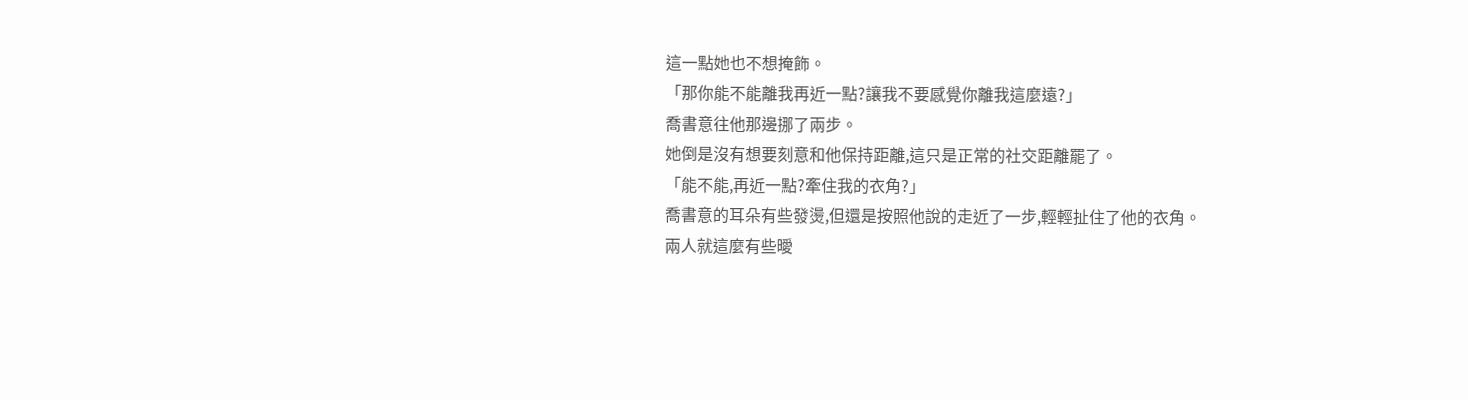這一點她也不想掩飾。
「那你能不能離我再近一點?讓我不要感覺你離我這麼遠?」
喬書意往他那邊挪了兩步。
她倒是沒有想要刻意和他保持距離,這只是正常的社交距離罷了。
「能不能,再近一點?牽住我的衣角?」
喬書意的耳朵有些發燙,但還是按照他說的走近了一步,輕輕扯住了他的衣角。
兩人就這麼有些曖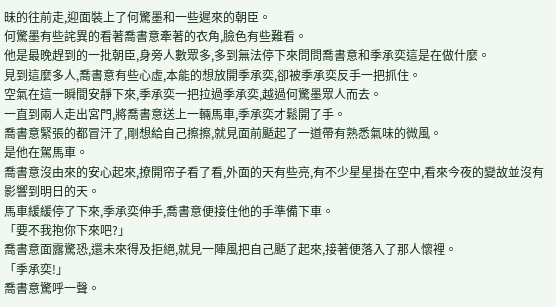昧的往前走,迎面裝上了何驚墨和一些遲來的朝臣。
何驚墨有些詫異的看著喬書意牽著的衣角,臉色有些難看。
他是最晚趕到的一批朝臣,身旁人數眾多,多到無法停下來問問喬書意和季承奕這是在做什麼。
見到這麼多人,喬書意有些心虛,本能的想放開季承奕,卻被季承奕反手一把抓住。
空氣在這一瞬間安靜下來,季承奕一把拉過季承奕,越過何驚墨眾人而去。
一直到兩人走出宮門,將喬書意送上一輛馬車,季承奕才鬆開了手。
喬書意緊張的都冒汗了,剛想給自己擦擦,就見面前颳起了一道帶有熟悉氣味的微風。
是他在駕馬車。
喬書意沒由來的安心起來,撩開帘子看了看,外面的天有些亮,有不少星星掛在空中,看來今夜的變故並沒有影響到明日的天。
馬車緩緩停了下來,季承奕伸手,喬書意便接住他的手準備下車。
「要不我抱你下來吧?」
喬書意面露驚恐,還未來得及拒絕,就見一陣風把自己颳了起來,接著便落入了那人懷裡。
「季承奕!」
喬書意驚呼一聲。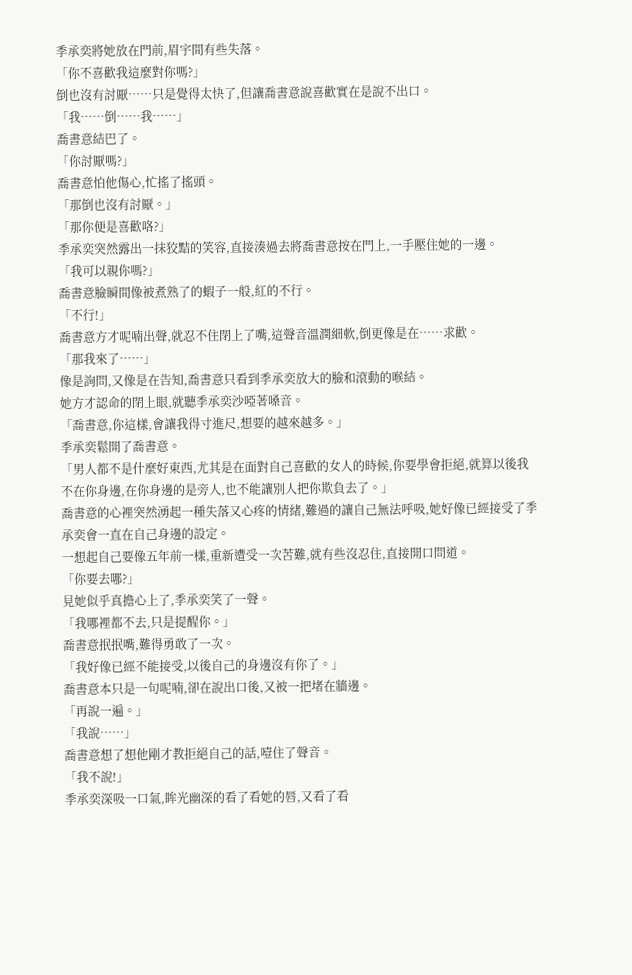季承奕將她放在門前,眉宇間有些失落。
「你不喜歡我這麼對你嗎?」
倒也沒有討厭……只是覺得太快了,但讓喬書意說喜歡實在是說不出口。
「我……倒……我……」
喬書意結巴了。
「你討厭嗎?」
喬書意怕他傷心,忙搖了搖頭。
「那倒也沒有討厭。」
「那你便是喜歡咯?」
季承奕突然露出一抹狡黠的笑容,直接湊過去將喬書意按在門上,一手壓住她的一邊。
「我可以親你嗎?」
喬書意臉瞬間像被煮熟了的蝦子一般,紅的不行。
「不行!」
喬書意方才呢喃出聲,就忍不住閉上了嘴,這聲音溫潤細軟,倒更像是在……求歡。
「那我來了……」
像是詢問,又像是在告知,喬書意只看到季承奕放大的臉和滾動的喉結。
她方才認命的閉上眼,就聽季承奕沙啞著嗓音。
「喬書意,你這樣,會讓我得寸進尺,想要的越來越多。」
季承奕鬆開了喬書意。
「男人都不是什麼好東西,尤其是在面對自己喜歡的女人的時候,你要學會拒絕,就算以後我不在你身邊,在你身邊的是旁人,也不能讓別人把你欺負去了。」
喬書意的心裡突然湧起一種失落又心疼的情緒,難過的讓自己無法呼吸,她好像已經接受了季承奕會一直在自己身邊的設定。
一想起自己要像五年前一樣,重新遭受一次苦難,就有些沒忍住,直接開口問道。
「你要去哪?」
見她似乎真擔心上了,季承奕笑了一聲。
「我哪裡都不去,只是提醒你。」
喬書意抿抿嘴,難得勇敢了一次。
「我好像已經不能接受,以後自己的身邊沒有你了。」
喬書意本只是一句呢喃,卻在說出口後,又被一把堵在牆邊。
「再說一遍。」
「我說……」
喬書意想了想他剛才教拒絕自己的話,噎住了聲音。
「我不說!」
季承奕深吸一口氣,眸光幽深的看了看她的唇,又看了看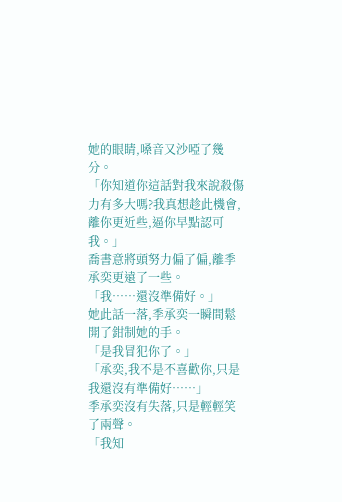她的眼睛,嗓音又沙啞了幾分。
「你知道你這話對我來說殺傷力有多大嗎?我真想趁此機會,離你更近些,逼你早點認可我。」
喬書意將頭努力偏了偏,離季承奕更遠了一些。
「我……還沒準備好。」
她此話一落,季承奕一瞬間鬆開了鉗制她的手。
「是我冒犯你了。」
「承奕,我不是不喜歡你,只是我還沒有準備好……」
季承奕沒有失落,只是輕輕笑了兩聲。
「我知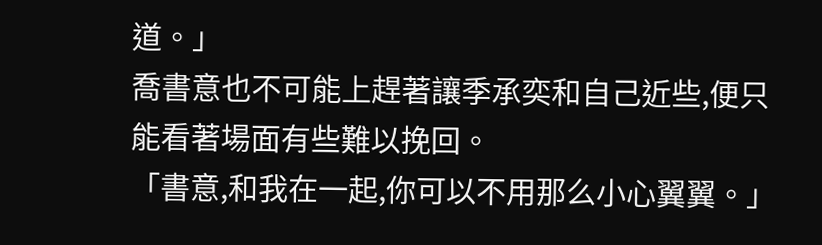道。」
喬書意也不可能上趕著讓季承奕和自己近些,便只能看著場面有些難以挽回。
「書意,和我在一起,你可以不用那么小心翼翼。」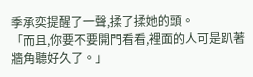季承奕提醒了一聲,揉了揉她的頭。
「而且,你要不要開門看看,裡面的人可是趴著牆角聽好久了。」